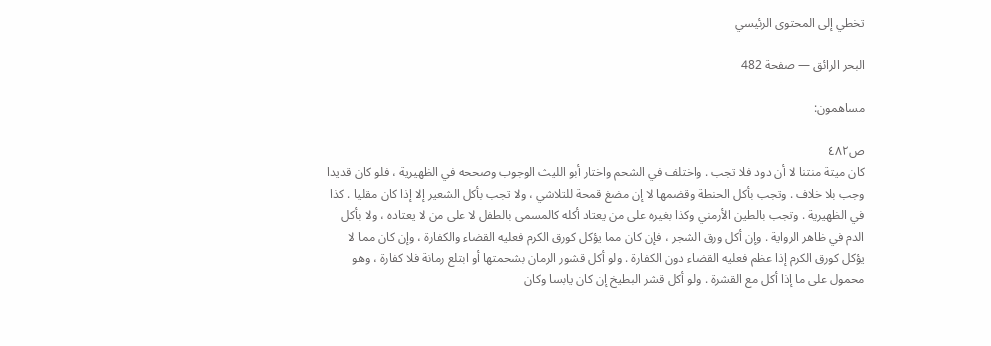تخطي إلى المحتوى الرئيسي

البحر الرائق — صفحة 482

مساهمون:

ص٤٨٢
كان ميتة منتنا لا أن دود فلا تجب . واختلف في الشحم واختار أبو الليث الوجوب وصححه في الظهيرية ، فلو كان قديدا وجب بلا خلاف . وتجب بأكل الحنطة وقضمها لا إن مضغ قمحة للتلاشي ، ولا تجب بأكل الشعير إلا إذا كان مقليا . كذا في الظهيرية . وتجب بالطين الأرمني وكذا بغيره على من يعتاد أكله كالمسمى بالطفل لا على من لا يعتاده ، ولا بأكل الدم في ظاهر الرواية . وإن أكل ورق الشجر ، فإن كان مما يؤكل كورق الكرم فعليه القضاء والكفارة ، وإن كان مما لا يؤكل كورق الكرم إذا عظم فعليه القضاء دون الكفارة . ولو أكل قشور الرمان بشحمتها أو ابتلع رمانة فلا كفارة ، وهو محمول على ما إذا أكل مع القشرة . ولو أكل قشر البطيخ إن كان يابسا وكان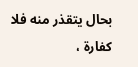بحال يتقذر منه فلا كفارة ،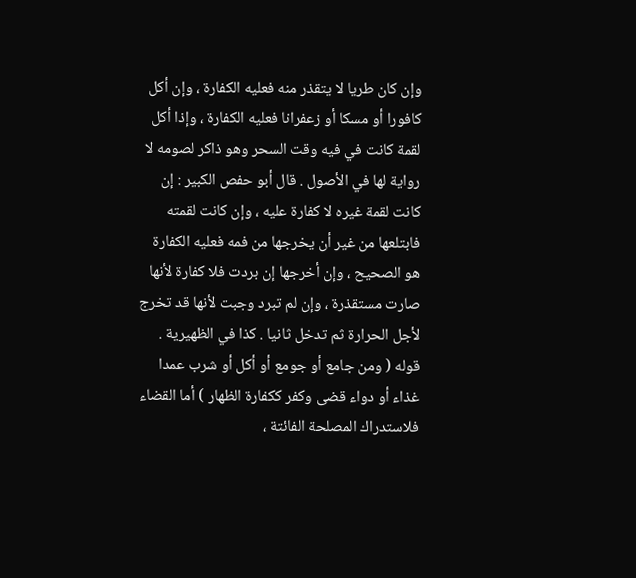وإن كان طريا لا يتقذر منه فعليه الكفارة ، وإن أكل كافورا أو مسكا أو زعفرانا فعليه الكفارة ، وإذا أكل لقمة كانت في فيه وقت السحر وهو ذاكر لصومه لا رواية لها في الأصول . قال أبو حفص الكبير : إن كانت لقمة غيره لا كفارة عليه ، وإن كانت لقمته فابتلعها من غير أن يخرجها من فمه فعليه الكفارة هو الصحيح ، وإن أخرجها إن بردت فلا كفارة لأنها صارت مستقذرة ، وإن لم تبرد وجبت لأنها قد تخرج لأجل الحرارة ثم تدخل ثانيا . كذا في الظهيرية . قوله ( ومن جامع أو جومع أو أكل أو شرب عمدا غذاء أو دواء قضى وكفر ككفارة الظهار ) أما القضاء فلاستدراك المصلحة الفائتة ،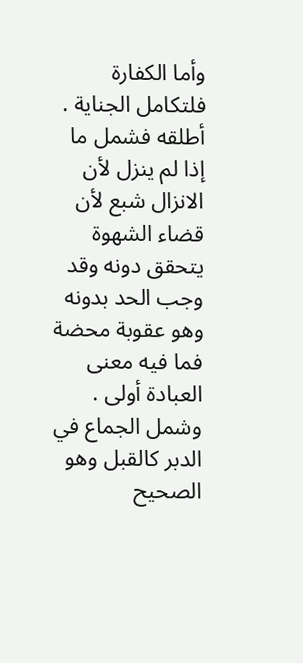وأما الكفارة فلتكامل الجناية . أطلقه فشمل ما إذا لم ينزل لأن الانزال شبع لأن قضاء الشهوة يتحقق دونه وقد وجب الحد بدونه وهو عقوبة محضة فما فيه معنى العبادة أولى . وشمل الجماع في الدبر كالقبل وهو الصحيح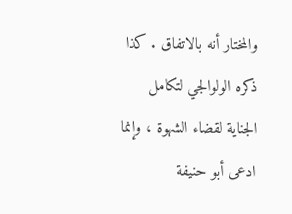والمختار أنه بالاتفاق . كذا ذكره الولوالجي لتكامل الجناية لقضاء الشهوة ، وإنما ادعى أبو حنيفة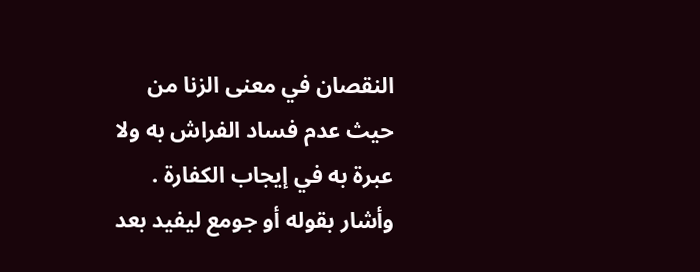النقصان في معنى الزنا من حيث عدم فساد الفراش به ولا عبرة به في إيجاب الكفارة . وأشار بقوله أو جومع ليفيد بعد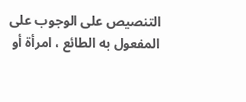التنصيص على الوجوب على المفعول به الطائع ، امرأة أو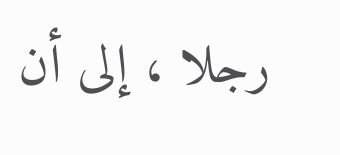رجلا ، إلى أن